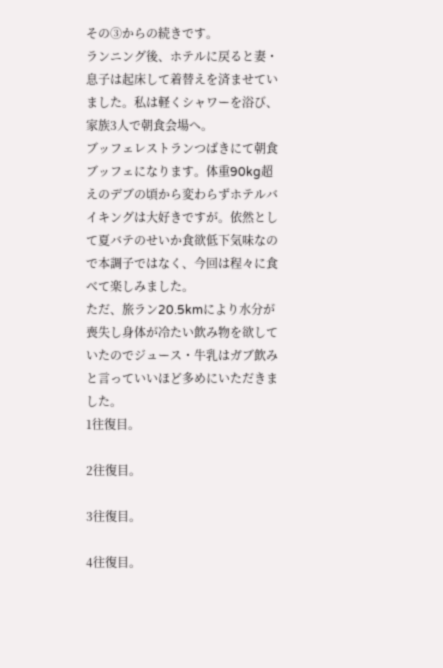その③からの続きです。
ランニング後、ホテルに戻ると妻・息子は起床して着替えを済ませていました。私は軽くシャワーを浴び、家族3人で朝食会場へ。
ブッフェレストランつばきにて朝食ブッフェになります。体重90kg超えのデブの頃から変わらずホテルバイキングは大好きですが。依然として夏バテのせいか食欲低下気味なので本調子ではなく、今回は程々に食べて楽しみました。
ただ、旅ラン20.5kmにより水分が喪失し身体が冷たい飲み物を欲していたのでジュース・牛乳はガブ飲みと言っていいほど多めにいただきました。
1往復目。

2往復目。

3往復目。

4往復目。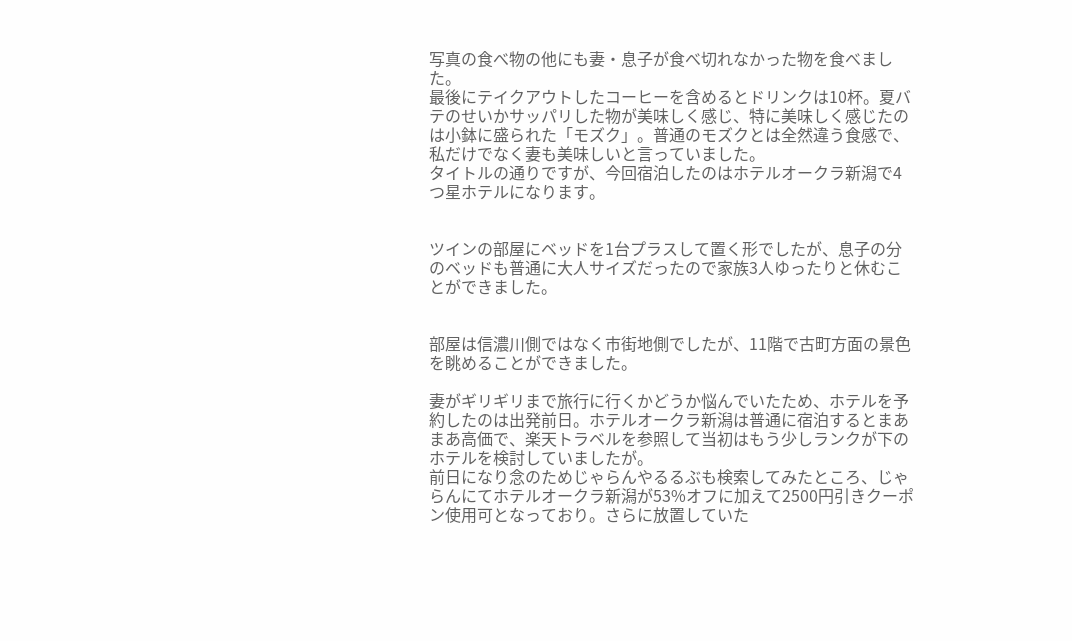写真の食べ物の他にも妻・息子が食べ切れなかった物を食べました。
最後にテイクアウトしたコーヒーを含めるとドリンクは10杯。夏バテのせいかサッパリした物が美味しく感じ、特に美味しく感じたのは小鉢に盛られた「モズク」。普通のモズクとは全然違う食感で、私だけでなく妻も美味しいと言っていました。
タイトルの通りですが、今回宿泊したのはホテルオークラ新潟で4つ星ホテルになります。


ツインの部屋にベッドを1台プラスして置く形でしたが、息子の分のベッドも普通に大人サイズだったので家族3人ゆったりと休むことができました。


部屋は信濃川側ではなく市街地側でしたが、11階で古町方面の景色を眺めることができました。

妻がギリギリまで旅行に行くかどうか悩んでいたため、ホテルを予約したのは出発前日。ホテルオークラ新潟は普通に宿泊するとまあまあ高価で、楽天トラベルを参照して当初はもう少しランクが下のホテルを検討していましたが。
前日になり念のためじゃらんやるるぶも検索してみたところ、じゃらんにてホテルオークラ新潟が53%オフに加えて2500円引きクーポン使用可となっており。さらに放置していた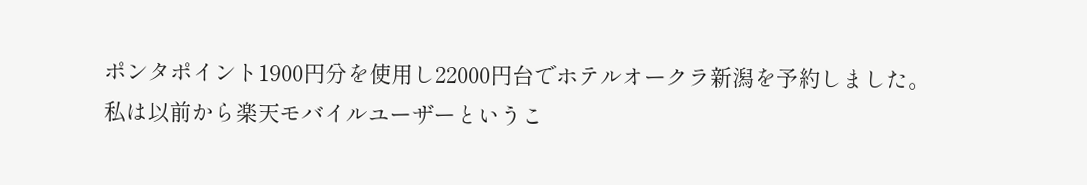ポンタポイント1900円分を使用し22000円台でホテルオークラ新潟を予約しました。私は以前から楽天モバイルユーザーというこ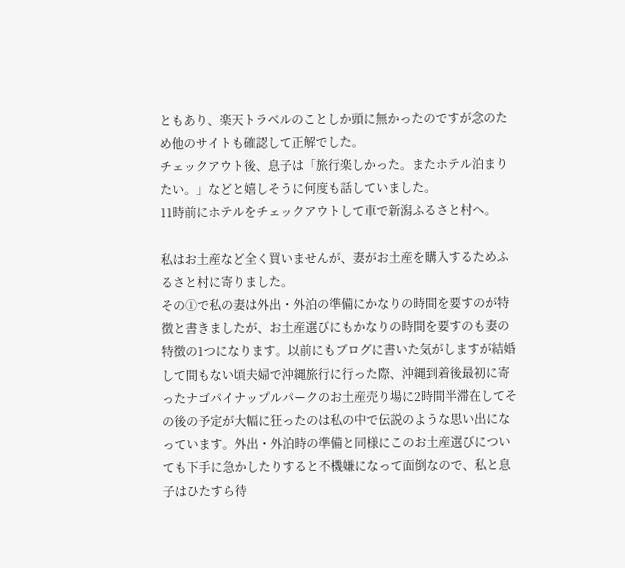ともあり、楽天トラベルのことしか頭に無かったのですが念のため他のサイトも確認して正解でした。
チェックアウト後、息子は「旅行楽しかった。またホテル泊まりたい。」などと嬉しそうに何度も話していました。
11時前にホテルをチェックアウトして車で新潟ふるさと村へ。

私はお土産など全く買いませんが、妻がお土産を購入するためふるさと村に寄りました。
その①で私の妻は外出・外泊の準備にかなりの時間を要すのが特徴と書きましたが、お土産選びにもかなりの時間を要すのも妻の特徴の1つになります。以前にもブログに書いた気がしますが結婚して間もない頃夫婦で沖縄旅行に行った際、沖縄到着後最初に寄ったナゴパイナップルパークのお土産売り場に2時間半滞在してその後の予定が大幅に狂ったのは私の中で伝説のような思い出になっています。外出・外泊時の準備と同様にこのお土産選びについても下手に急かしたりすると不機嫌になって面倒なので、私と息子はひたすら待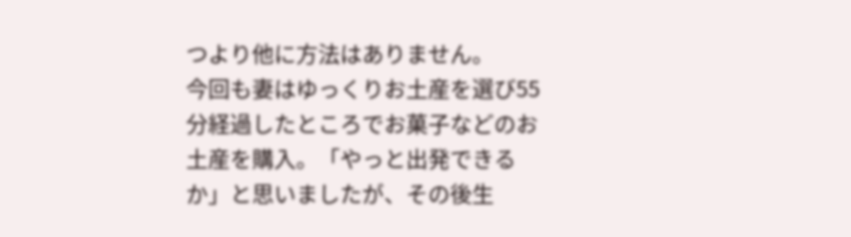つより他に方法はありません。
今回も妻はゆっくりお土産を選び55分経過したところでお菓子などのお土産を購入。「やっと出発できるか」と思いましたが、その後生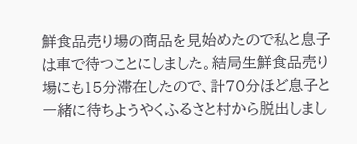鮮食品売り場の商品を見始めたので私と息子は車で待つことにしました。結局生鮮食品売り場にも15分滞在したので、計70分ほど息子と一緒に待ちようやくふるさと村から脱出しまし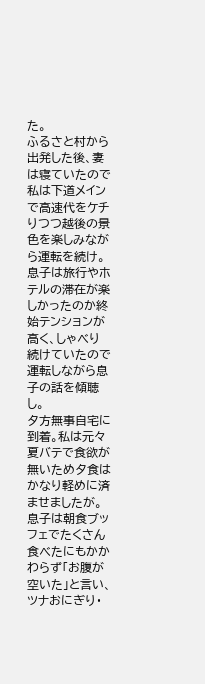た。
ふるさと村から出発した後、妻は寝ていたので私は下道メインで高速代をケチりつつ越後の景色を楽しみながら運転を続け。息子は旅行やホテルの滞在が楽しかったのか終始テンションが高く、しゃべり続けていたので運転しながら息子の話を傾聴し。
夕方無事自宅に到着。私は元々夏バテで食欲が無いため夕食はかなり軽めに済ませましたが。息子は朝食ブッフェでたくさん食べたにもかかわらず「お腹が空いた」と言い、ツナおにぎり・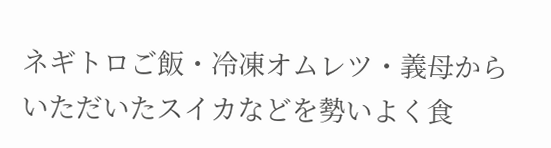ネギトロご飯・冷凍オムレツ・義母からいただいたスイカなどを勢いよく食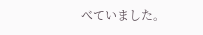べていました。